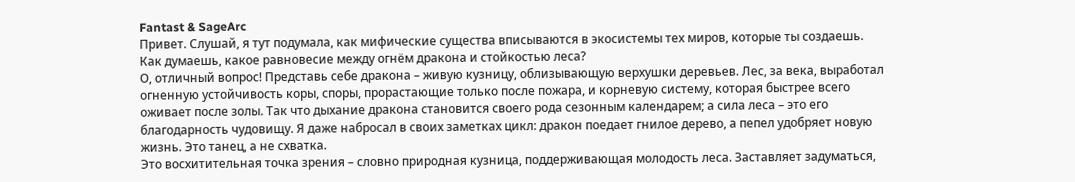Fantast & SageArc
Привет. Слушай, я тут подумала, как мифические существа вписываются в экосистемы тех миров, которые ты создаешь. Как думаешь, какое равновесие между огнём дракона и стойкостью леса?
О, отличный вопрос! Представь себе дракона – живую кузницу, облизывающую верхушки деревьев. Лес, за века, выработал огненную устойчивость коры, споры, прорастающие только после пожара, и корневую систему, которая быстрее всего оживает после золы. Так что дыхание дракона становится своего рода сезонным календарем; а сила леса – это его благодарность чудовищу. Я даже набросал в своих заметках цикл: дракон поедает гнилое дерево, а пепел удобряет новую жизнь. Это танец, а не схватка.
Это восхитительная точка зрения – словно природная кузница, поддерживающая молодость леса. Заставляет задуматься,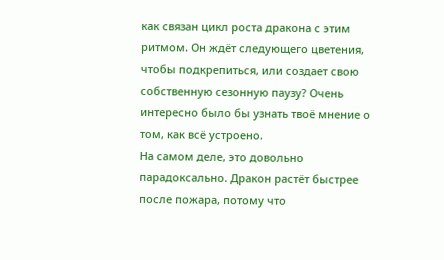как связан цикл роста дракона с этим ритмом. Он ждёт следующего цветения, чтобы подкрепиться, или создает свою собственную сезонную паузу? Очень интересно было бы узнать твоё мнение о том, как всё устроено.
На самом деле, это довольно парадоксально. Дракон растёт быстрее после пожара, потому что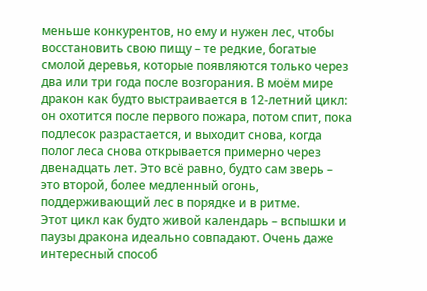меньше конкурентов, но ему и нужен лес, чтобы восстановить свою пищу – те редкие, богатые смолой деревья, которые появляются только через два или три года после возгорания. В моём мире дракон как будто выстраивается в 12-летний цикл: он охотится после первого пожара, потом спит, пока подлесок разрастается, и выходит снова, когда полог леса снова открывается примерно через двенадцать лет. Это всё равно, будто сам зверь – это второй, более медленный огонь, поддерживающий лес в порядке и в ритме.
Этот цикл как будто живой календарь – вспышки и паузы дракона идеально совпадают. Очень даже интересный способ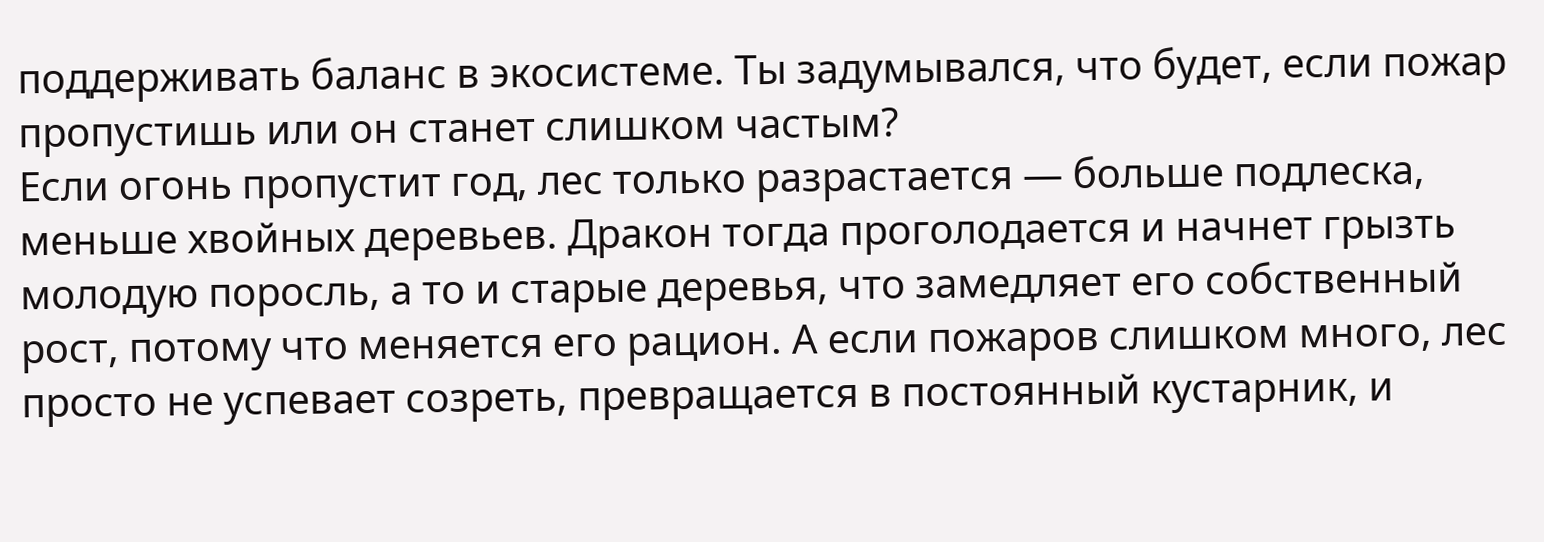поддерживать баланс в экосистеме. Ты задумывался, что будет, если пожар пропустишь или он станет слишком частым?
Если огонь пропустит год, лес только разрастается — больше подлеска, меньше хвойных деревьев. Дракон тогда проголодается и начнет грызть молодую поросль, а то и старые деревья, что замедляет его собственный рост, потому что меняется его рацион. А если пожаров слишком много, лес просто не успевает созреть, превращается в постоянный кустарник, и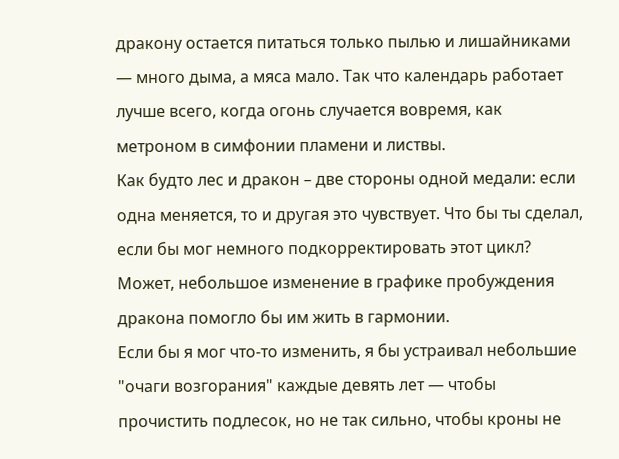дракону остается питаться только пылью и лишайниками — много дыма, а мяса мало. Так что календарь работает лучше всего, когда огонь случается вовремя, как метроном в симфонии пламени и листвы.
Как будто лес и дракон – две стороны одной медали: если одна меняется, то и другая это чувствует. Что бы ты сделал, если бы мог немного подкорректировать этот цикл? Может, небольшое изменение в графике пробуждения дракона помогло бы им жить в гармонии.
Если бы я мог что-то изменить, я бы устраивал небольшие "очаги возгорания" каждые девять лет — чтобы прочистить подлесок, но не так сильно, чтобы кроны не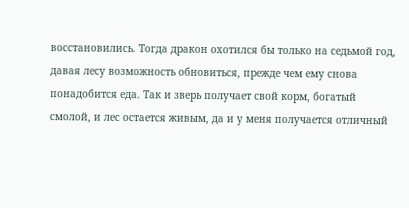восстановились. Тогда дракон охотился бы только на седьмой год, давая лесу возможность обновиться, прежде чем ему снова понадобится еда. Так и зверь получает свой корм, богатый смолой, и лес остается живым, да и у меня получается отличный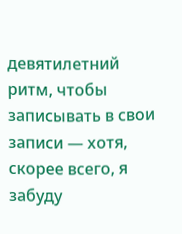девятилетний ритм, чтобы записывать в свои записи — хотя, скорее всего, я забуду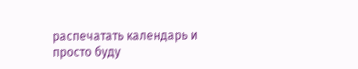распечатать календарь и просто буду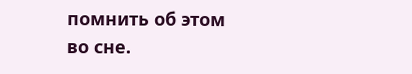помнить об этом во сне.